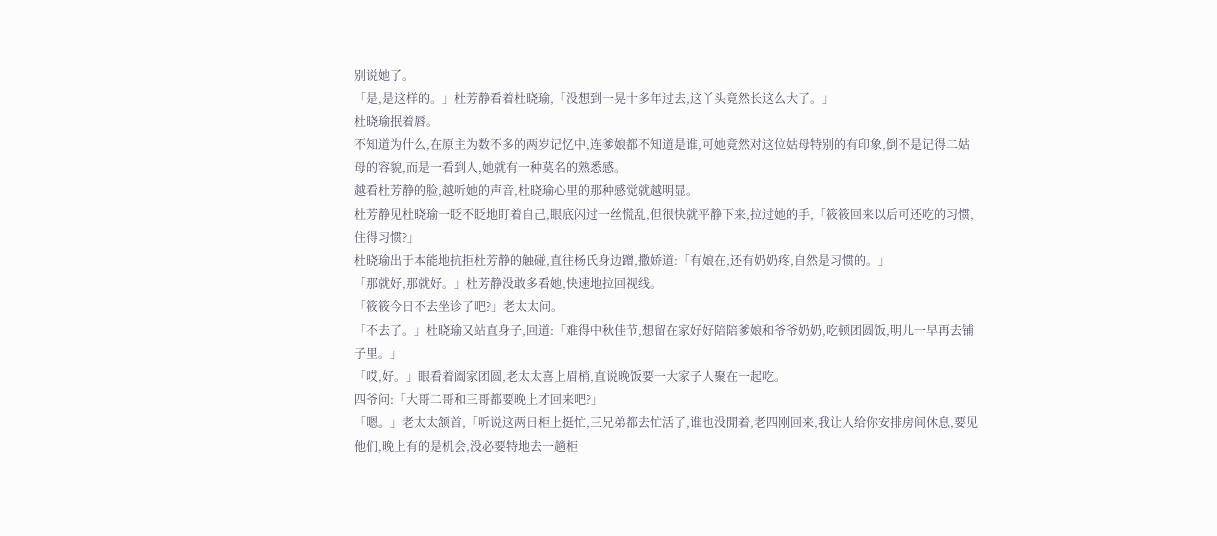别说她了。
「是,是这样的。」杜芳静看着杜晓瑜,「没想到一晃十多年过去,这丫头竟然长这么大了。」
杜晓瑜抿着唇。
不知道为什么,在原主为数不多的两岁记忆中,连爹娘都不知道是谁,可她竟然对这位姑母特别的有印象,倒不是记得二姑母的容貌,而是一看到人,她就有一种莫名的熟悉感。
越看杜芳静的脸,越听她的声音,杜晓瑜心里的那种感觉就越明显。
杜芳静见杜晓瑜一眨不眨地盯着自己,眼底闪过一丝慌乱,但很快就平静下来,拉过她的手,「筱筱回来以后可还吃的习惯,住得习惯?」
杜晓瑜出于本能地抗拒杜芳静的触碰,直往杨氏身边蹭,撒娇道:「有娘在,还有奶奶疼,自然是习惯的。」
「那就好,那就好。」杜芳静没敢多看她,快速地拉回视线。
「筱筱今日不去坐诊了吧?」老太太问。
「不去了。」杜晓瑜又站直身子,回道:「难得中秋佳节,想留在家好好陪陪爹娘和爷爷奶奶,吃顿团圆饭,明儿一早再去铺子里。」
「哎,好。」眼看着阖家团圆,老太太喜上眉梢,直说晚饭要一大家子人聚在一起吃。
四爷问:「大哥二哥和三哥都要晚上才回来吧?」
「嗯。」老太太颔首,「听说这两日柜上挺忙,三兄弟都去忙活了,谁也没閒着,老四刚回来,我让人给你安排房间休息,要见他们,晚上有的是机会,没必要特地去一趟柜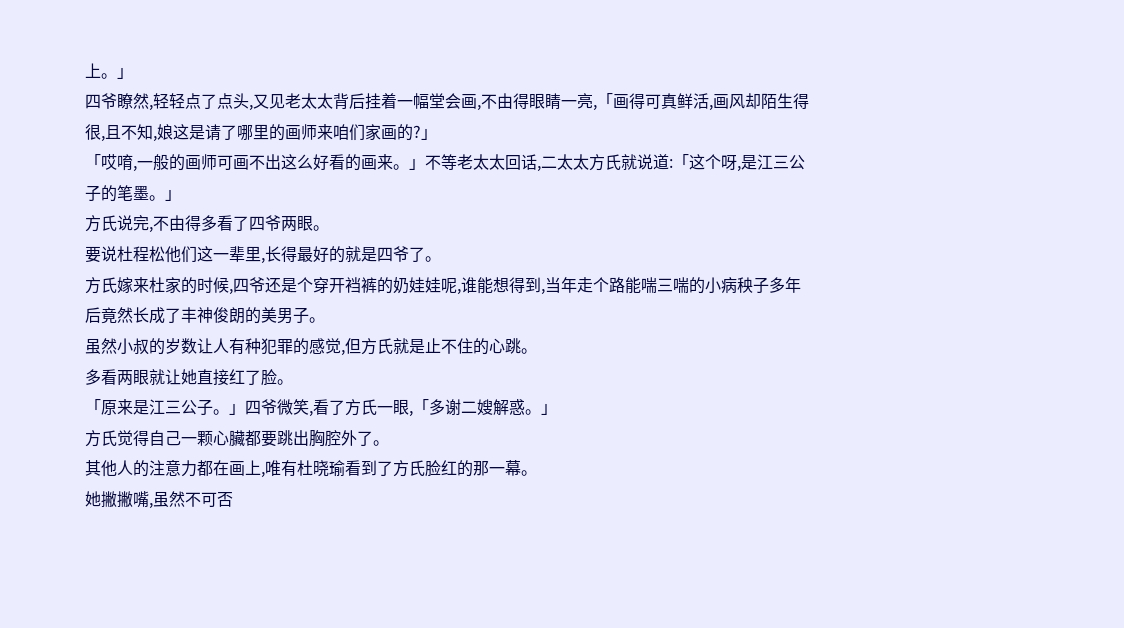上。」
四爷瞭然,轻轻点了点头,又见老太太背后挂着一幅堂会画,不由得眼睛一亮,「画得可真鲜活,画风却陌生得很,且不知,娘这是请了哪里的画师来咱们家画的?」
「哎唷,一般的画师可画不出这么好看的画来。」不等老太太回话,二太太方氏就说道:「这个呀,是江三公子的笔墨。」
方氏说完,不由得多看了四爷两眼。
要说杜程松他们这一辈里,长得最好的就是四爷了。
方氏嫁来杜家的时候,四爷还是个穿开裆裤的奶娃娃呢,谁能想得到,当年走个路能喘三喘的小病秧子多年后竟然长成了丰神俊朗的美男子。
虽然小叔的岁数让人有种犯罪的感觉,但方氏就是止不住的心跳。
多看两眼就让她直接红了脸。
「原来是江三公子。」四爷微笑,看了方氏一眼,「多谢二嫂解惑。」
方氏觉得自己一颗心臟都要跳出胸腔外了。
其他人的注意力都在画上,唯有杜晓瑜看到了方氏脸红的那一幕。
她撇撇嘴,虽然不可否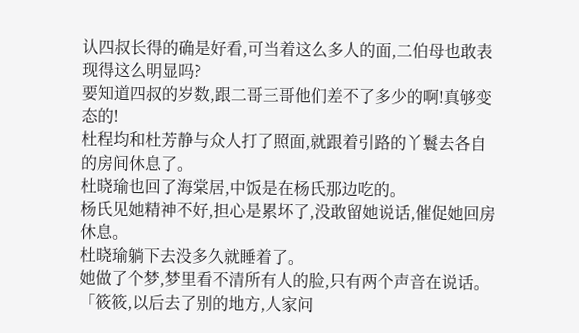认四叔长得的确是好看,可当着这么多人的面,二伯母也敢表现得这么明显吗?
要知道四叔的岁数,跟二哥三哥他们差不了多少的啊!真够变态的!
杜程均和杜芳静与众人打了照面,就跟着引路的丫鬟去各自的房间休息了。
杜晓瑜也回了海棠居,中饭是在杨氏那边吃的。
杨氏见她精神不好,担心是累坏了,没敢留她说话,催促她回房休息。
杜晓瑜躺下去没多久就睡着了。
她做了个梦,梦里看不清所有人的脸,只有两个声音在说话。
「筱筱,以后去了别的地方,人家问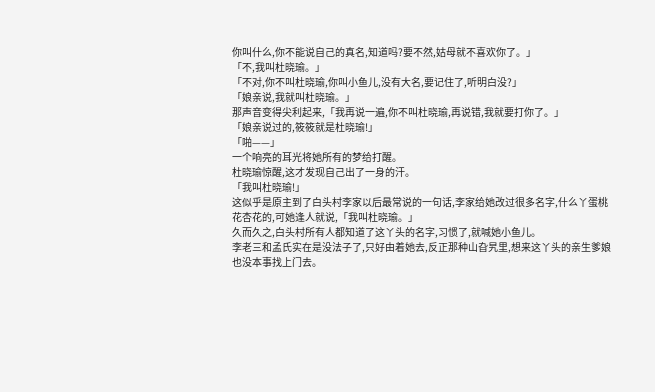你叫什么,你不能说自己的真名,知道吗?要不然,姑母就不喜欢你了。」
「不,我叫杜晓瑜。」
「不对,你不叫杜晓瑜,你叫小鱼儿,没有大名,要记住了,听明白没?」
「娘亲说,我就叫杜晓瑜。」
那声音变得尖利起来,「我再说一遍,你不叫杜晓瑜,再说错,我就要打你了。」
「娘亲说过的,筱筱就是杜晓瑜!」
「啪——」
一个响亮的耳光将她所有的梦给打醒。
杜晓瑜惊醒,这才发现自己出了一身的汗。
「我叫杜晓瑜!」
这似乎是原主到了白头村李家以后最常说的一句话,李家给她改过很多名字,什么丫蛋桃花杏花的,可她逢人就说,「我叫杜晓瑜。」
久而久之,白头村所有人都知道了这丫头的名字,习惯了,就喊她小鱼儿。
李老三和孟氏实在是没法子了,只好由着她去,反正那种山旮旯里,想来这丫头的亲生爹娘也没本事找上门去。